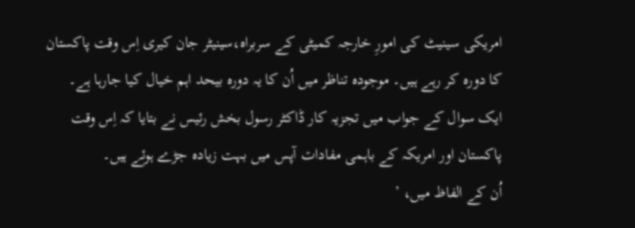امریکی سینیٹ کی امورِ خارجہ کمیٹی کے سربراہ،سینیٹر جان کیری اِس وقت پاکستان کا دورہ کر رہے ہیں۔ موجودہ تناظر میں اُن کا یہ دورہ بیحد اہم خیال کیا جارہا ہے۔
ایک سوال کے جواب میں تجزیہ کار ڈاکٹر رسول بخش رئیس نے بتایا کہ اِس وقت پاکستان اور امریکہ کے باہمی مفادات آپس میں بہت زیادہ جڑے ہوئے ہیں۔
اُن کے الفاظ میں، ’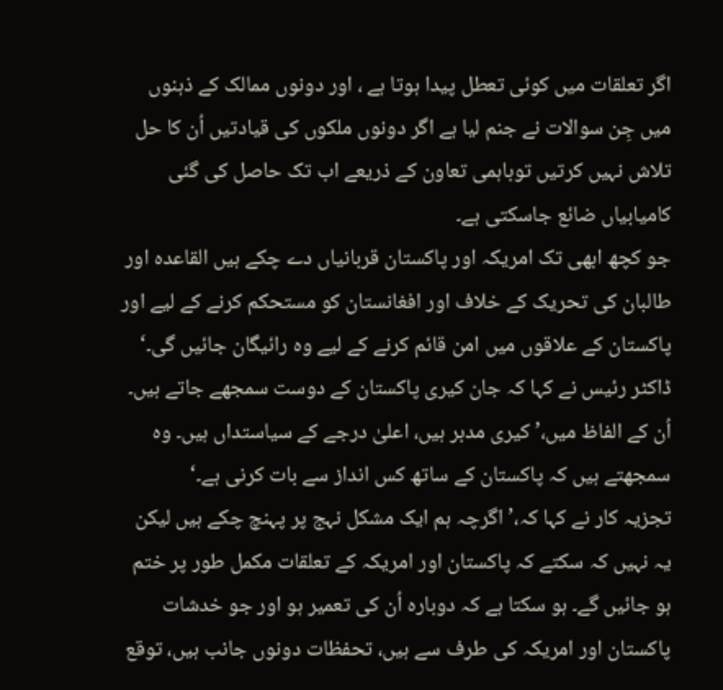اگر تعلقات میں کوئی تعطل پیدا ہوتا ہے ، اور دونوں ممالک کے ذہنوں میں جِن سوالات نے جنم لیا ہے اگر دونوں ملکوں کی قیادتیں اُن کا حل تلاش نہیں کرتیں توباہمی تعاون کے ذریعے اب تک حاصل کی گئی کامیابیاں ضائع جاسکتی ہے۔
جو کچھ ابھی تک امریکہ اور پاکستان قربانیاں دے چکے ہیں القاعدہ اور طالبان کی تحریک کے خلاف اور افغانستان کو مستحکم کرنے کے لیے اور پاکستان کے علاقوں میں امن قائم کرنے کے لیے وہ رائیگان جائیں گی۔‘
ڈاکٹر رئیس نے کہا کہ جان کیری پاکستان کے دوست سمجھے جاتے ہیں۔ اُن کے الفاظ میں،’ کیری مدبر ہیں، اعلیٰ درجے کے سیاستداں ہیں۔ وہ سمجھتے ہیں کہ پاکستان کے ساتھ کس انداز سے بات کرنی ہے۔‘
تجزیہ کار نے کہا کہ،’اگرچہ ہم ایک مشکل نہج پر پہنچ چکے ہیں لیکن یہ نہیں کہ سکتے کہ پاکستان اور امریکہ کے تعلقات مکمل طور پر ختم ہو جائیں گے۔ ہو سکتا ہے کہ دوبارہ اُن کی تعمیر ہو اور جو خدشات پاکستان اور امریکہ کی طرف سے ہیں، تحفظات دونوں جانب ہیں، توقع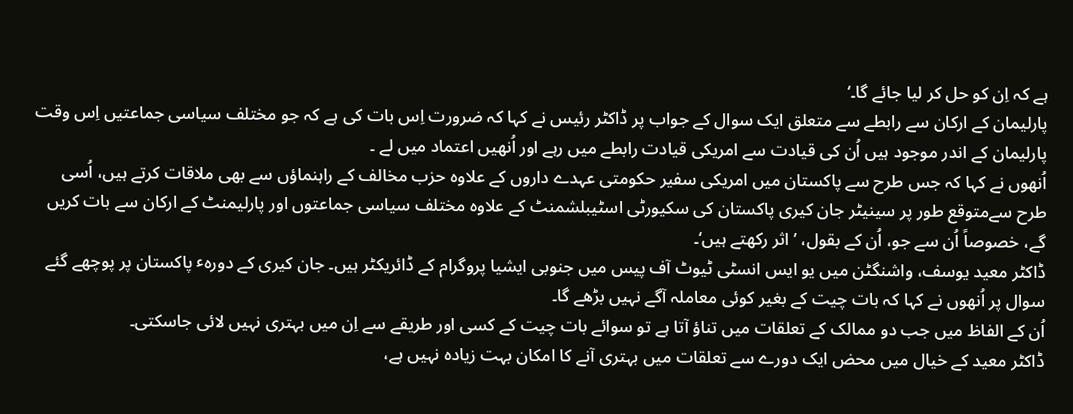ہے کہ اِن کو حل کر لیا جائے گا۔‘
پارلیمان کے ارکان سے رابطے سے متعلق ایک سوال کے جواب پر ڈاکٹر رئیس نے کہا کہ ضرورت اِس بات کی ہے کہ جو مختلف سیاسی جماعتیں اِس وقت پارلیمان کے اندر موجود ہیں اُن کی قیادت سے امریکی قیادت رابطے میں رہے اور اُنھیں اعتماد میں لے ۔
اُنھوں نے کہا کہ جس طرح سے پاکستان میں امریکی سفیر حکومتی عہدے داروں کے علاوہ حزب مخالف کے راہنماؤں سے بھی ملاقات کرتے ہیں، اُسی طرح سےمتوقع طور پر سینیٹر جان کیری پاکستان کی سکیورٹی اسٹیبلشمنٹ کے علاوہ مختلف سیاسی جماعتوں اور پارلیمنٹ کے ارکان سے بات کریں گے، خصوصاً اُن سے جو، اُن کے بقول، ’ اثر رکھتے ہیں‘۔
ڈاکٹر معید یوسف، واشنگٹن میں یو ایس انسٹی ٹیوٹ آف پیس میں جنوبی ایشیا پروگرام کے ڈائریکٹر ہیں۔ جان کیری کے دورہٴ پاکستان پر پوچھے گئے سوال پر اُنھوں نے کہا کہ بات چیت کے بغیر کوئی معاملہ آگے نہیں بڑھے گا۔
اُن کے الفاظ میں جب دو ممالک کے تعلقات میں تناؤ آتا ہے تو سوائے بات چیت کے کسی اور طریقے سے اِن میں بہتری نہیں لائی جاسکتی۔
ڈاکٹر معید کے خیال میں محض ایک دورے سے تعلقات میں بہتری آنے کا امکان بہت زیادہ نہیں ہے،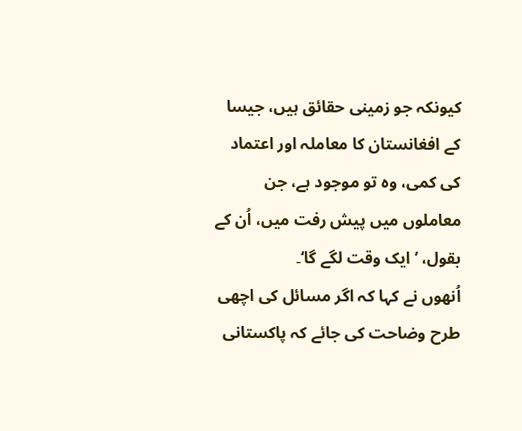کیونکہ جو زمینی حقائق ہیں، جیسا کے افغانستان کا معاملہ اور اعتماد کی کمی، وہ تو موجود ہے، جن معاملوں میں پیش رفت میں، اُن کے بقول، ’ ایک وقت لگے گا‘۔
اُنھوں نے کہا کہ اگر مسائل کی اچھی طرح وضاحت کی جائے کہ پاکستانی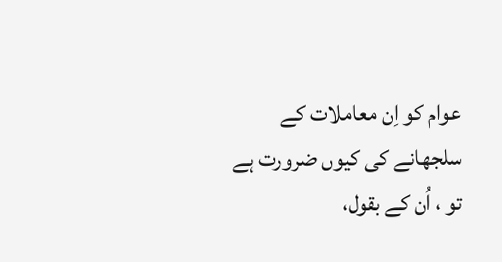عوام کو اِن معاملات کے سلجھانے کی کیوں ضرورت ہے تو ، اُن کے بقول،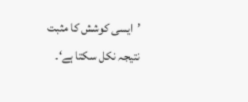’ایسی کوشش کا مثبت نتیجہ نکل سکتا ہے‘۔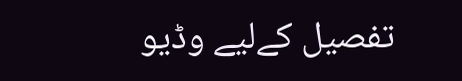تفصیل کےلیے وڈیو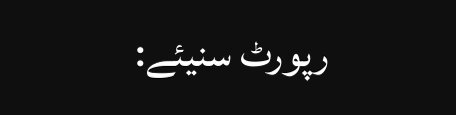رپورٹ سنیئے: